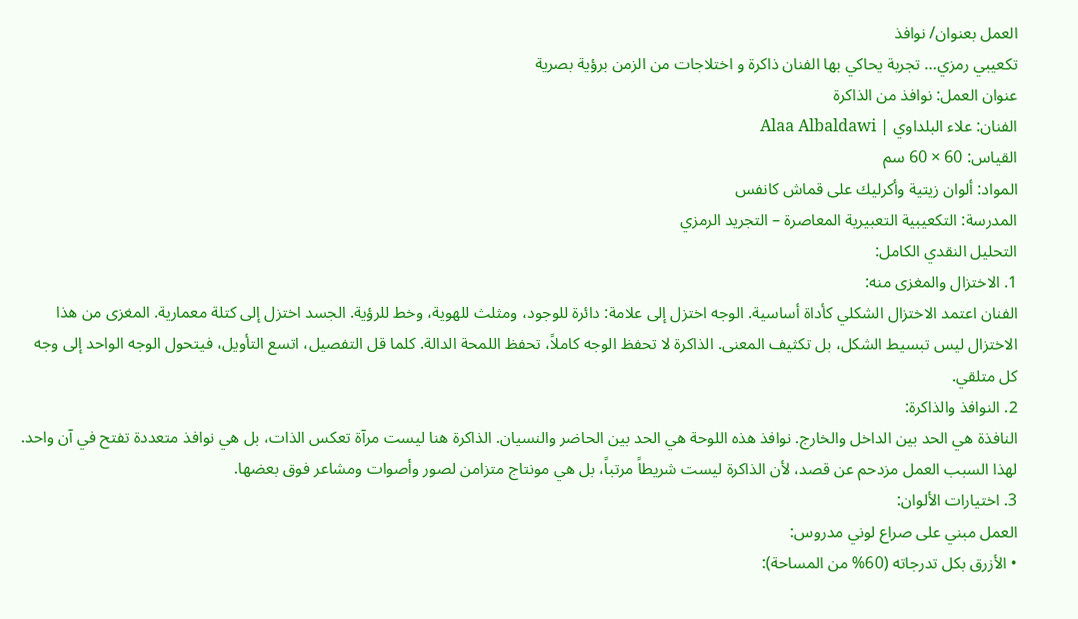العمل بعنوان/ نوافذ
تكعيبي رمزي… تجربة يحاكي بها الفنان ذاكرة و اختلاجات من الزمن برؤية بصرية
عنوان العمل: نوافذ من الذاكرة
الفنان: علاء البلداوي | Alaa Albaldawi
القياس: 60 × 60 سم
المواد: ألوان زيتية وأكرليك على قماش كانفس
المدرسة: التكعيبية التعبيرية المعاصرة – التجريد الرمزي
التحليل النقدي الكامل:
1. الاختزال والمغزى منه:
الفنان اعتمد الاختزال الشكلي كأداة أساسية. الوجه اختزل إلى علامة: دائرة للوجود، ومثلث للهوية، وخط للرؤية. الجسد اختزل إلى كتلة معمارية. المغزى من هذا الاختزال ليس تبسيط الشكل، بل تكثيف المعنى. الذاكرة لا تحفظ الوجه كاملاً، تحفظ اللمحة الدالة. كلما قل التفصيل، اتسع التأويل، فيتحول الوجه الواحد إلى وجه كل متلقي.
2. النوافذ والذاكرة:
النافذة هي الحد بين الداخل والخارج. نوافذ هذه اللوحة هي الحد بين الحاضر والنسيان. الذاكرة هنا ليست مرآة تعكس الذات، بل هي نوافذ متعددة تفتح في آن واحد. لهذا السبب العمل مزدحم عن قصد، لأن الذاكرة ليست شريطاً مرتباً، بل هي مونتاج متزامن لصور وأصوات ومشاعر فوق بعضها.
3. اختيارات الألوان:
العمل مبني على صراع لوني مدروس:
• الأزرق بكل تدرجاته (60% من المساحة):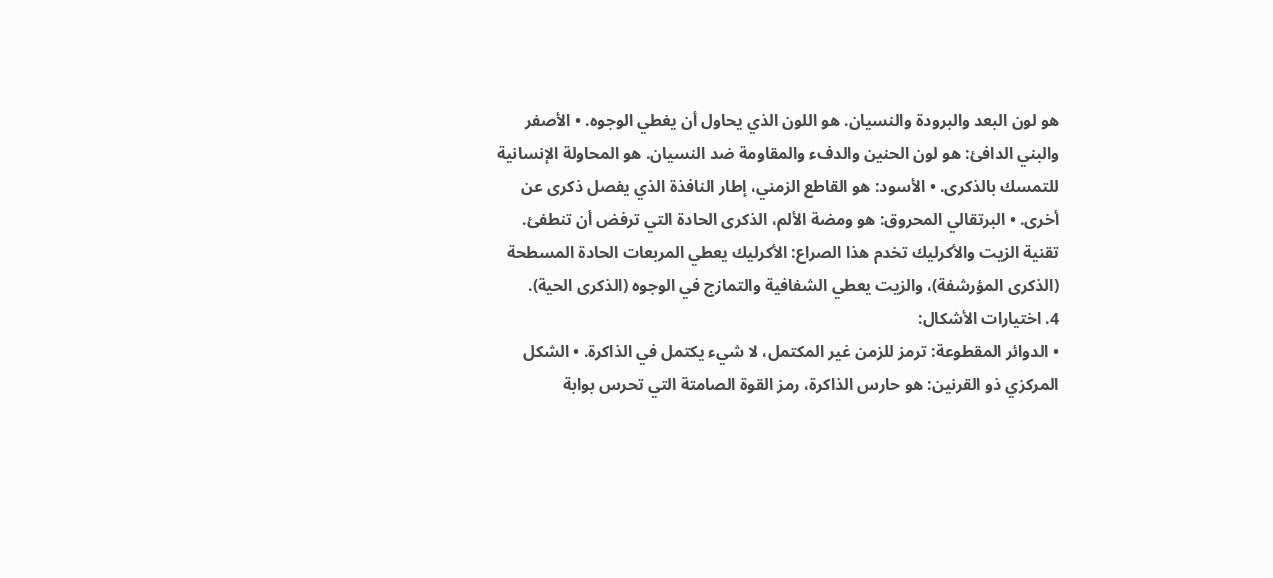هو لون البعد والبرودة والنسيان. هو اللون الذي يحاول أن يغطي الوجوه. • الأصفر والبني الدافئ: هو لون الحنين والدفء والمقاومة ضد النسيان. هو المحاولة الإنسانية للتمسك بالذكرى. • الأسود: هو القاطع الزمني، إطار النافذة الذي يفصل ذكرى عن أخرى. • البرتقالي المحروق: هو ومضة الألم، الذكرى الحادة التي ترفض أن تنطفئ.
تقنية الزيت والأكرليك تخدم هذا الصراع: الأكرليك يعطي المربعات الحادة المسطحة (الذكرى المؤرشفة)، والزيت يعطي الشفافية والتمازج في الوجوه (الذكرى الحية).
4. اختيارات الأشكال:
• الدوائر المقطوعة: ترمز للزمن غير المكتمل، لا شيء يكتمل في الذاكرة. • الشكل المركزي ذو القرنين: هو حارس الذاكرة، رمز القوة الصامتة التي تحرس بوابة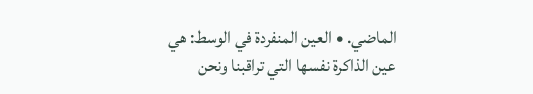الماضي. • العين المنفردة في الوسط: هي عين الذاكرة نفسها التي تراقبنا ونحن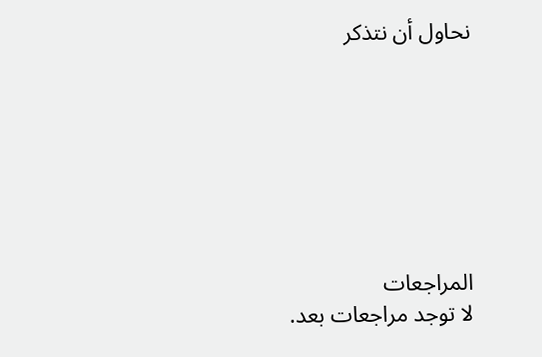نحاول أن نتذكر







المراجعات
لا توجد مراجعات بعد.